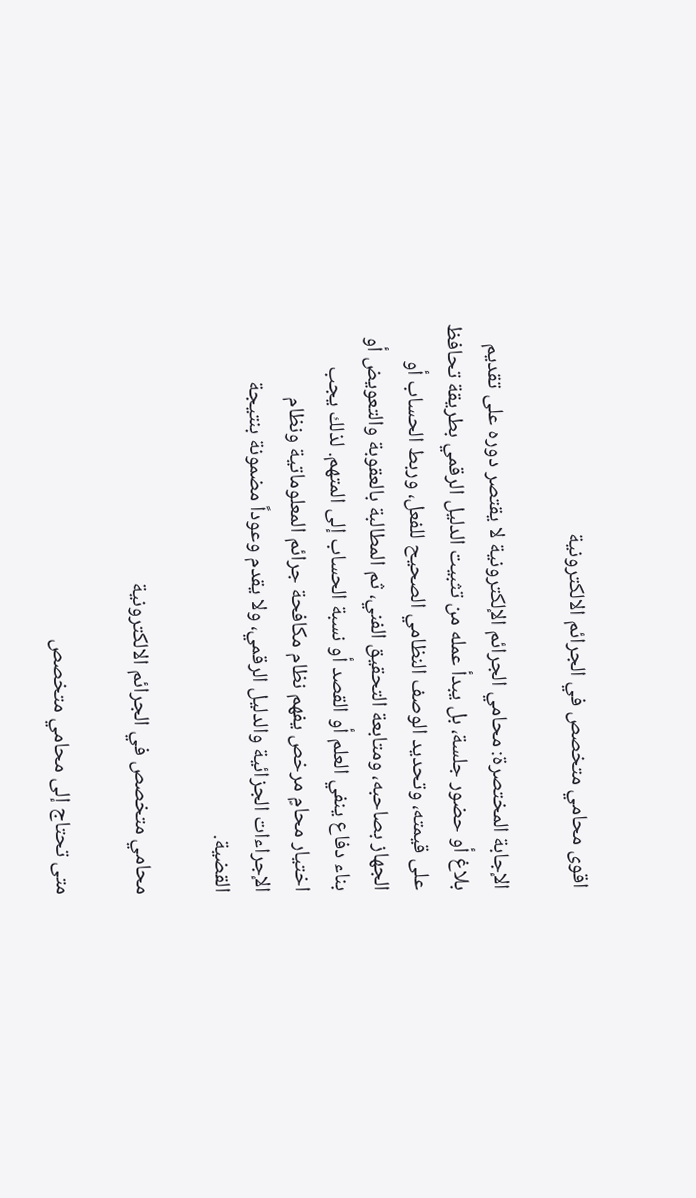اقوى محامي متخصص في الجرائم الالكترونية

الإجابة المختصرة: محامي الجرائم الإلكترونية لا يقتصر دوره على تقديم بلاغ أو حضور جلسة، بل يبدأ عمله من تثبيت الدليل الرقمي بطريقة تحافظ على قيمته، وتحديد الوصف النظامي الصحيح للفعل، وربط الحساب أو الجهاز بصاحبه، ومتابعة التحقيق الفني، ثم المطالبة بالعقوبة والتعويض أو بناء دفاع ينفي العلم أو القصد أو نسبة الحساب إلى المتهم. لذلك يجب اختيار محامٍ مرخص يفهم نظام مكافحة جرائم المعلوماتية ونظام الإجراءات الجزائية والدليل الرقمي، ولا يقدم وعوداً مضمونة بنتيجة القضية.

محامي متخصص في الجرائم الالكترونية

متى تحتاج إلى محامي متخصص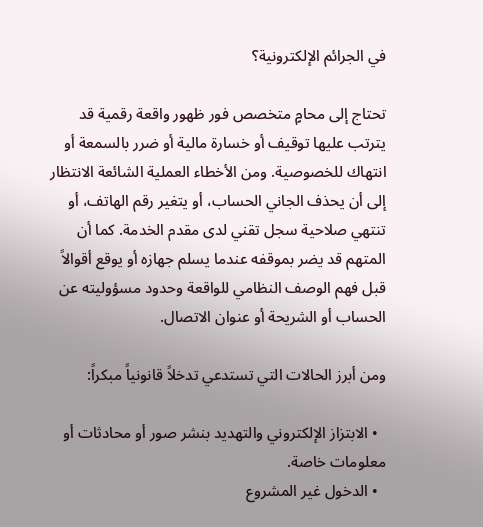في الجرائم الإلكترونية؟

تحتاج إلى محامٍ متخصص فور ظهور واقعة رقمية قد يترتب عليها توقيف أو خسارة مالية أو ضرر بالسمعة أو انتهاك للخصوصية. ومن الأخطاء العملية الشائعة الانتظار إلى أن يحذف الجاني الحساب، أو يتغير رقم الهاتف، أو تنتهي صلاحية سجل تقني لدى مقدم الخدمة. كما أن المتهم قد يضر بموقفه عندما يسلم جهازه أو يوقع أقوالاً قبل فهم الوصف النظامي للواقعة وحدود مسؤوليته عن الحساب أو الشريحة أو عنوان الاتصال.

ومن أبرز الحالات التي تستدعي تدخلاً قانونياً مبكراً:

  • الابتزاز الإلكتروني والتهديد بنشر صور أو محادثات أو معلومات خاصة.
  • الدخول غير المشروع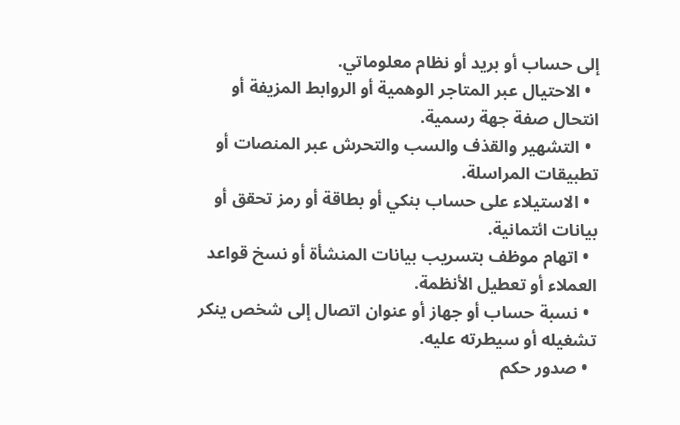إلى حساب أو بريد أو نظام معلوماتي.
  • الاحتيال عبر المتاجر الوهمية أو الروابط المزيفة أو انتحال صفة جهة رسمية.
  • التشهير والقذف والسب والتحرش عبر المنصات أو تطبيقات المراسلة.
  • الاستيلاء على حساب بنكي أو بطاقة أو رمز تحقق أو بيانات ائتمانية.
  • اتهام موظف بتسريب بيانات المنشأة أو نسخ قواعد العملاء أو تعطيل الأنظمة.
  • نسبة حساب أو جهاز أو عنوان اتصال إلى شخص ينكر تشغيله أو سيطرته عليه.
  • صدور حكم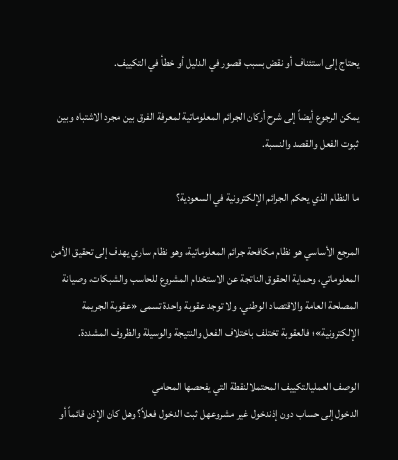يحتاج إلى استئناف أو نقض بسبب قصور في الدليل أو خطأ في التكييف.

يمكن الرجوع أيضاً إلى شرح أركان الجرائم المعلوماتية لمعرفة الفرق بين مجرد الاشتباه وبين ثبوت الفعل والقصد والنسبة.

ما النظام الذي يحكم الجرائم الإلكترونية في السعودية؟

المرجع الأساسي هو نظام مكافحة جرائم المعلوماتية، وهو نظام ساري يهدف إلى تحقيق الأمن المعلوماتي، وحماية الحقوق الناتجة عن الاستخدام المشروع للحاسب والشبكات، وصيانة المصلحة العامة والاقتصاد الوطني. ولا توجد عقوبة واحدة تسمى «عقوبة الجريمة الإلكترونية»؛ فالعقوبة تختلف باختلاف الفعل والنتيجة والوسيلة والظروف المشددة.

الوصف العمليالتكييف المحتملالنقطة التي يفحصها المحامي
الدخول إلى حساب دون إذندخول غير مشروعهل ثبت الدخول فعلاً؟ وهل كان الإذن قائماً أو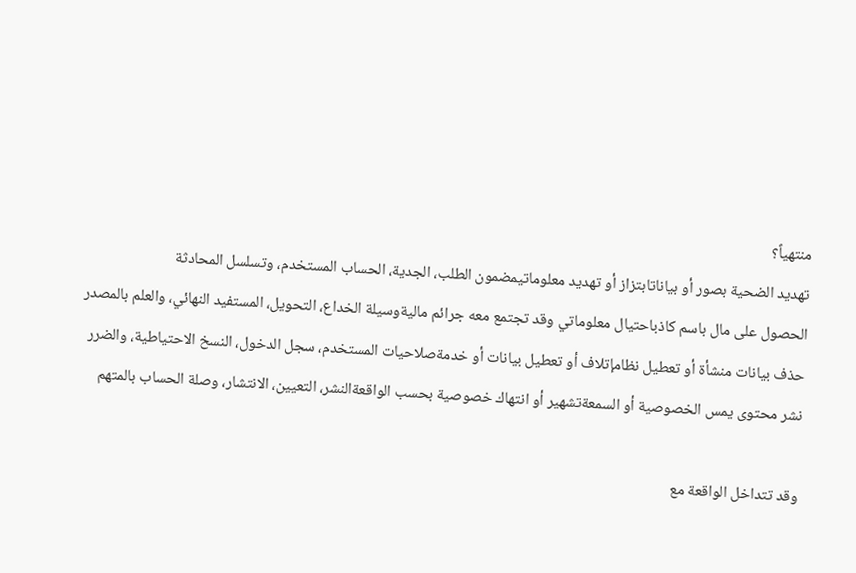منتهياً؟
تهديد الضحية بصور أو بياناتابتزاز أو تهديد معلوماتيمضمون الطلب، الجدية، الحساب المستخدم، وتسلسل المحادثة
الحصول على مال باسم كاذباحتيال معلوماتي وقد تجتمع معه جرائم ماليةوسيلة الخداع، التحويل، المستفيد النهائي، والعلم بالمصدر
حذف بيانات منشأة أو تعطيل نظامإتلاف أو تعطيل بيانات أو خدمةصلاحيات المستخدم، سجل الدخول، النسخ الاحتياطية، والضرر
نشر محتوى يمس الخصوصية أو السمعةتشهير أو انتهاك خصوصية بحسب الواقعةالنشر، التعيين، الانتشار، وصلة الحساب بالمتهم

وقد تتداخل الواقعة مع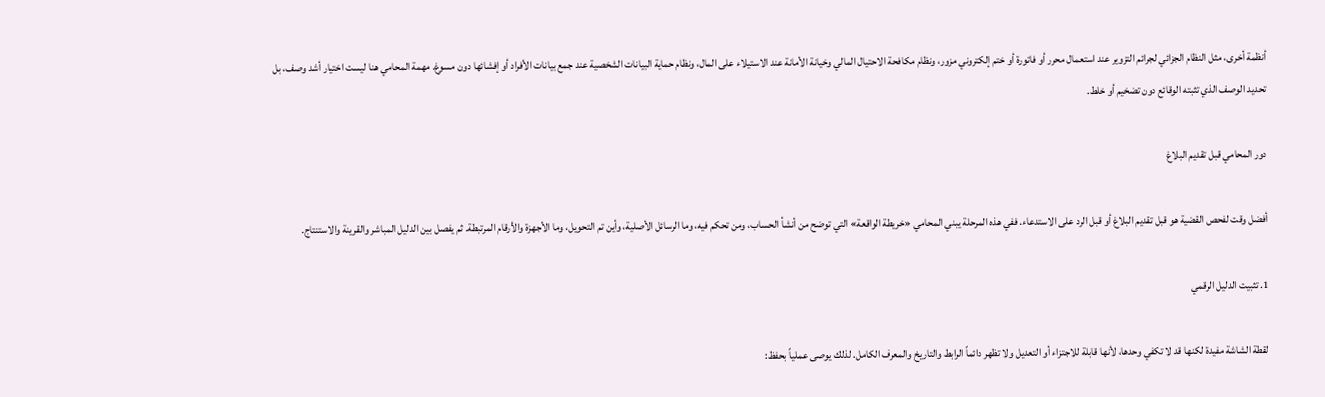أنظمة أخرى، مثل النظام الجزائي لجرائم التزوير عند استعمال محرر أو فاتورة أو ختم إلكتروني مزور، ونظام مكافحة الاحتيال المالي وخيانة الأمانة عند الاستيلاء على المال، ونظام حماية البيانات الشخصية عند جمع بيانات الأفراد أو إفشائها دون مسوغ. مهمة المحامي هنا ليست اختيار أشد وصف، بل تحديد الوصف الذي تثبته الوقائع دون تضخيم أو خلط.

دور المحامي قبل تقديم البلاغ

أفضل وقت لفحص القضية هو قبل تقديم البلاغ أو قبل الرد على الاستدعاء. ففي هذه المرحلة يبني المحامي «خريطة الواقعة» التي توضح من أنشأ الحساب، ومن تحكم فيه، وما الرسائل الأصلية، وأين تم التحويل، وما الأجهزة والأرقام المرتبطة. ثم يفصل بين الدليل المباشر والقرينة والاستنتاج.

1. تثبيت الدليل الرقمي

لقطة الشاشة مفيدة لكنها قد لا تكفي وحدها، لأنها قابلة للاجتزاء أو التعديل ولا تظهر دائماً الرابط والتاريخ والمعرف الكامل. لذلك يوصى عملياً بحفظ: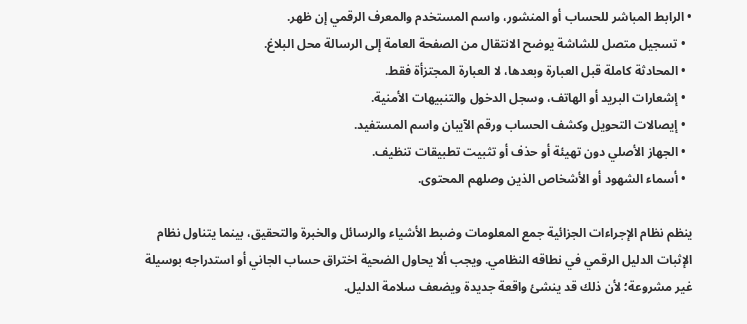• الرابط المباشر للحساب أو المنشور، واسم المستخدم والمعرف الرقمي إن ظهر.
  • تسجيل متصل للشاشة يوضح الانتقال من الصفحة العامة إلى الرسالة محل البلاغ.
  • المحادثة كاملة قبل العبارة وبعدها، لا العبارة المجتزأة فقط.
  • إشعارات البريد أو الهاتف، وسجل الدخول والتنبيهات الأمنية.
  • إيصالات التحويل وكشف الحساب ورقم الآيبان واسم المستفيد.
  • الجهاز الأصلي دون تهيئة أو حذف أو تثبيت تطبيقات تنظيف.
  • أسماء الشهود أو الأشخاص الذين وصلهم المحتوى.

ينظم نظام الإجراءات الجزائية جمع المعلومات وضبط الأشياء والرسائل والخبرة والتحقيق، بينما يتناول نظام الإثبات الدليل الرقمي في نطاقه النظامي. ويجب ألا يحاول الضحية اختراق حساب الجاني أو استدراجه بوسيلة غير مشروعة؛ لأن ذلك قد ينشئ واقعة جديدة ويضعف سلامة الدليل.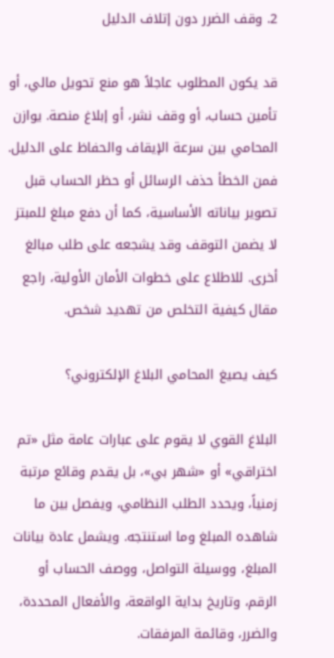2. وقف الضرر دون إتلاف الدليل

قد يكون المطلوب عاجلاً هو منع تحويل مالي، أو تأمين حساب، أو وقف نشر، أو إبلاغ منصة. يوازن المحامي بين سرعة الإيقاف والحفاظ على الدليل. فمن الخطأ حذف الرسائل أو حظر الحساب قبل تصوير بياناته الأساسية، كما أن دفع مبلغ للمبتز لا يضمن التوقف وقد يشجعه على طلب مبالغ أخرى. للاطلاع على خطوات الأمان الأولية، راجع مقال كيفية التخلص من تهديد شخص.

كيف يصيغ المحامي البلاغ الإلكتروني؟

البلاغ القوي لا يقوم على عبارات عامة مثل «تم اختراقي» أو «شهر بي»، بل يقدم وقائع مرتبة زمنياً، ويحدد الطلب النظامي، ويفصل بين ما شاهده المبلغ وما استنتجه. ويشمل عادة بيانات المبلغ، ووسيلة التواصل، ووصف الحساب أو الرقم، وتاريخ بداية الواقعة، والأفعال المحددة، والضرر، وقائمة المرفقات.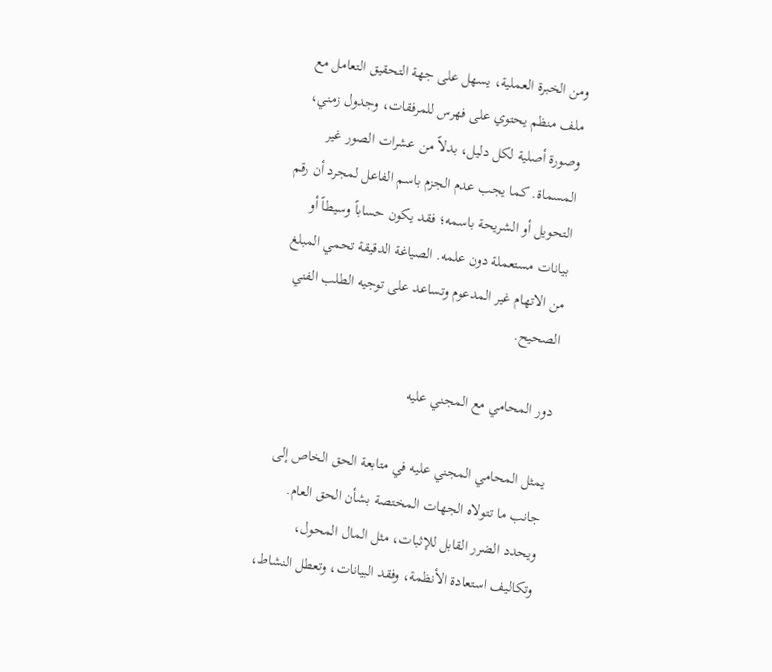ومن الخبرة العملية، يسهل على جهة التحقيق التعامل مع ملف منظم يحتوي على فهرس للمرفقات، وجدول زمني، وصورة أصلية لكل دليل، بدلاً من عشرات الصور غير المسماة. كما يجب عدم الجزم باسم الفاعل لمجرد أن رقم التحويل أو الشريحة باسمه؛ فقد يكون حساباً وسيطاً أو بيانات مستعملة دون علمه. الصياغة الدقيقة تحمي المبلغ من الاتهام غير المدعوم وتساعد على توجيه الطلب الفني الصحيح.

دور المحامي مع المجني عليه

يمثل المحامي المجني عليه في متابعة الحق الخاص إلى جانب ما تتولاه الجهات المختصة بشأن الحق العام. ويحدد الضرر القابل للإثبات، مثل المال المحول، وتكاليف استعادة الأنظمة، وفقد البيانات، وتعطل النشاط،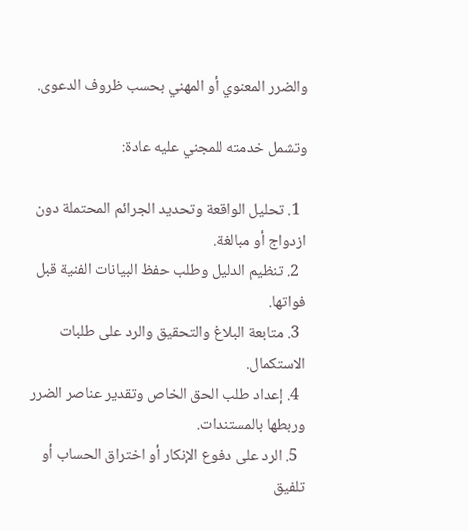والضرر المعنوي أو المهني بحسب ظروف الدعوى.

وتشمل خدمته للمجني عليه عادة:

  1. تحليل الواقعة وتحديد الجرائم المحتملة دون ازدواج أو مبالغة.
  2. تنظيم الدليل وطلب حفظ البيانات الفنية قبل فواتها.
  3. متابعة البلاغ والتحقيق والرد على طلبات الاستكمال.
  4. إعداد طلب الحق الخاص وتقدير عناصر الضرر وربطها بالمستندات.
  5. الرد على دفوع الإنكار أو اختراق الحساب أو تلفيق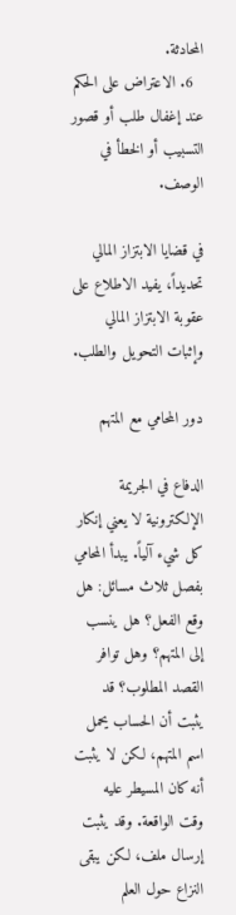المحادثة.
  6. الاعتراض على الحكم عند إغفال طلب أو قصور التسبيب أو الخطأ في الوصف.

في قضايا الابتزاز المالي تحديداً، يفيد الاطلاع على عقوبة الابتزاز المالي وإثبات التحويل والطلب.

دور المحامي مع المتهم

الدفاع في الجريمة الإلكترونية لا يعني إنكار كل شيء آلياً. يبدأ المحامي بفصل ثلاث مسائل: هل وقع الفعل؟ هل ينسب إلى المتهم؟ وهل توافر القصد المطلوب؟ قد يثبت أن الحساب يحمل اسم المتهم، لكن لا يثبت أنه كان المسيطر عليه وقت الواقعة. وقد يثبت إرسال ملف، لكن يبقى النزاع حول العلم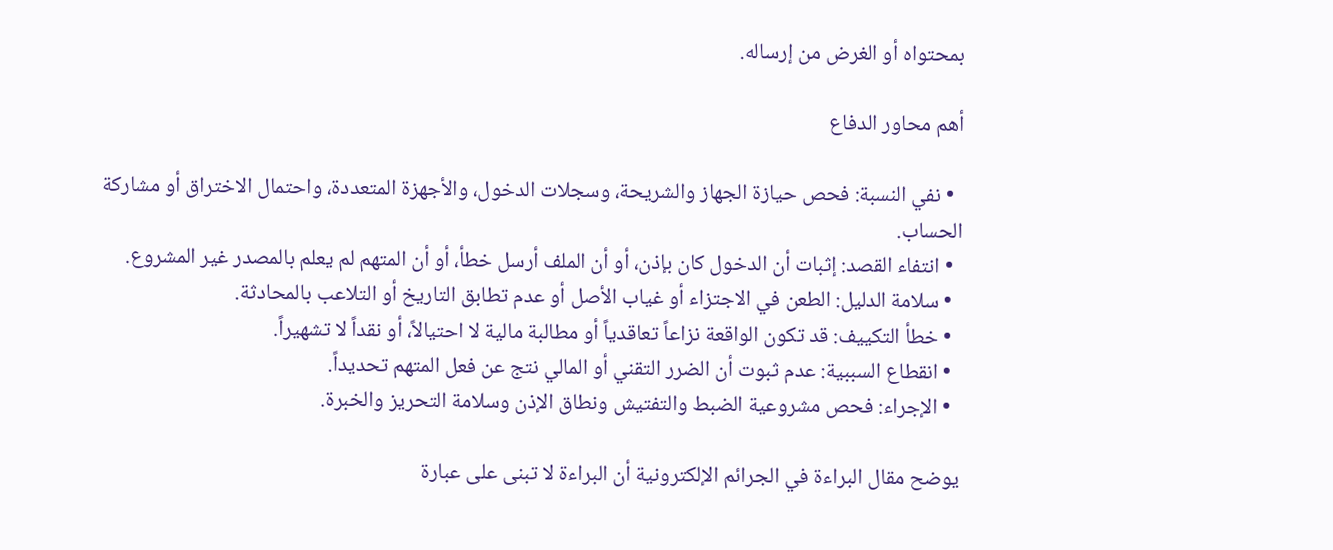بمحتواه أو الغرض من إرساله.

أهم محاور الدفاع

  • نفي النسبة: فحص حيازة الجهاز والشريحة، وسجلات الدخول، والأجهزة المتعددة، واحتمال الاختراق أو مشاركة الحساب.
  • انتفاء القصد: إثبات أن الدخول كان بإذن، أو أن الملف أرسل خطأ، أو أن المتهم لم يعلم بالمصدر غير المشروع.
  • سلامة الدليل: الطعن في الاجتزاء أو غياب الأصل أو عدم تطابق التاريخ أو التلاعب بالمحادثة.
  • خطأ التكييف: قد تكون الواقعة نزاعاً تعاقدياً أو مطالبة مالية لا احتيالاً، أو نقداً لا تشهيراً.
  • انقطاع السببية: عدم ثبوت أن الضرر التقني أو المالي نتج عن فعل المتهم تحديداً.
  • الإجراء: فحص مشروعية الضبط والتفتيش ونطاق الإذن وسلامة التحريز والخبرة.

يوضح مقال البراءة في الجرائم الإلكترونية أن البراءة لا تبنى على عبارة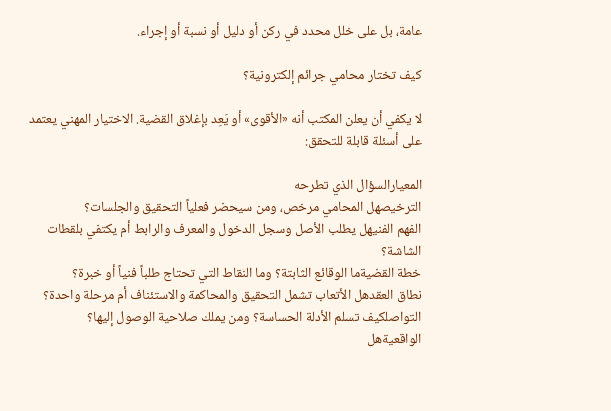عامة، بل على خلل محدد في ركن أو دليل أو نسبة أو إجراء.

كيف تختار محامي جرائم إلكترونية؟

لا يكفي أن يعلن المكتب أنه «الأقوى» أو يَعِد بإغلاق القضية. الاختيار المهني يعتمد على أسئلة قابلة للتحقق:

المعيارالسؤال الذي تطرحه
الترخيصهل المحامي مرخص، ومن سيحضر فعلياً التحقيق والجلسات؟
الفهم الفنيهل يطلب الأصل وسجل الدخول والمعرف والرابط أم يكتفي بلقطات الشاشة؟
خطة القضيةما الوقائع الثابتة؟ وما النقاط التي تحتاج طلباً فنياً أو خبرة؟
نطاق العقدهل الأتعاب تشمل التحقيق والمحاكمة والاستئناف أم مرحلة واحدة؟
التواصلكيف تسلم الأدلة الحساسة؟ ومن يملك صلاحية الوصول إليها؟
الواقعيةهل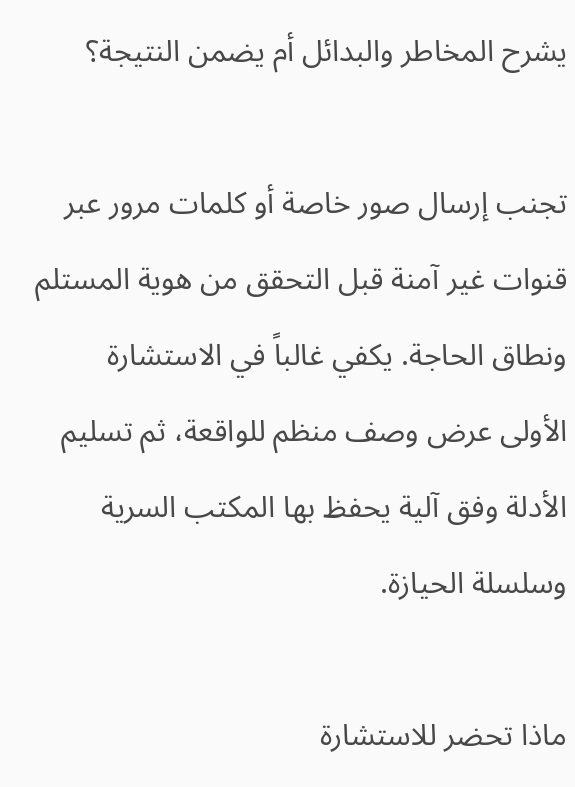يشرح المخاطر والبدائل أم يضمن النتيجة؟

تجنب إرسال صور خاصة أو كلمات مرور عبر قنوات غير آمنة قبل التحقق من هوية المستلم ونطاق الحاجة. يكفي غالباً في الاستشارة الأولى عرض وصف منظم للواقعة، ثم تسليم الأدلة وفق آلية يحفظ بها المكتب السرية وسلسلة الحيازة.

ماذا تحضر للاستشارة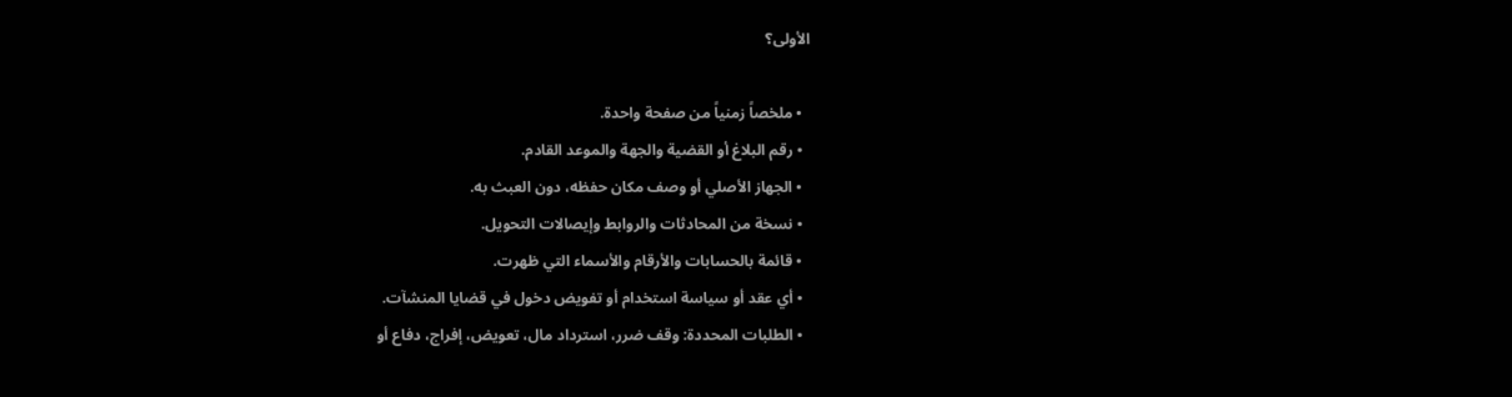الأولى؟

  • ملخصاً زمنياً من صفحة واحدة.
  • رقم البلاغ أو القضية والجهة والموعد القادم.
  • الجهاز الأصلي أو وصف مكان حفظه، دون العبث به.
  • نسخة من المحادثات والروابط وإيصالات التحويل.
  • قائمة بالحسابات والأرقام والأسماء التي ظهرت.
  • أي عقد أو سياسة استخدام أو تفويض دخول في قضايا المنشآت.
  • الطلبات المحددة: وقف ضرر، استرداد مال، تعويض، إفراج، دفاع أو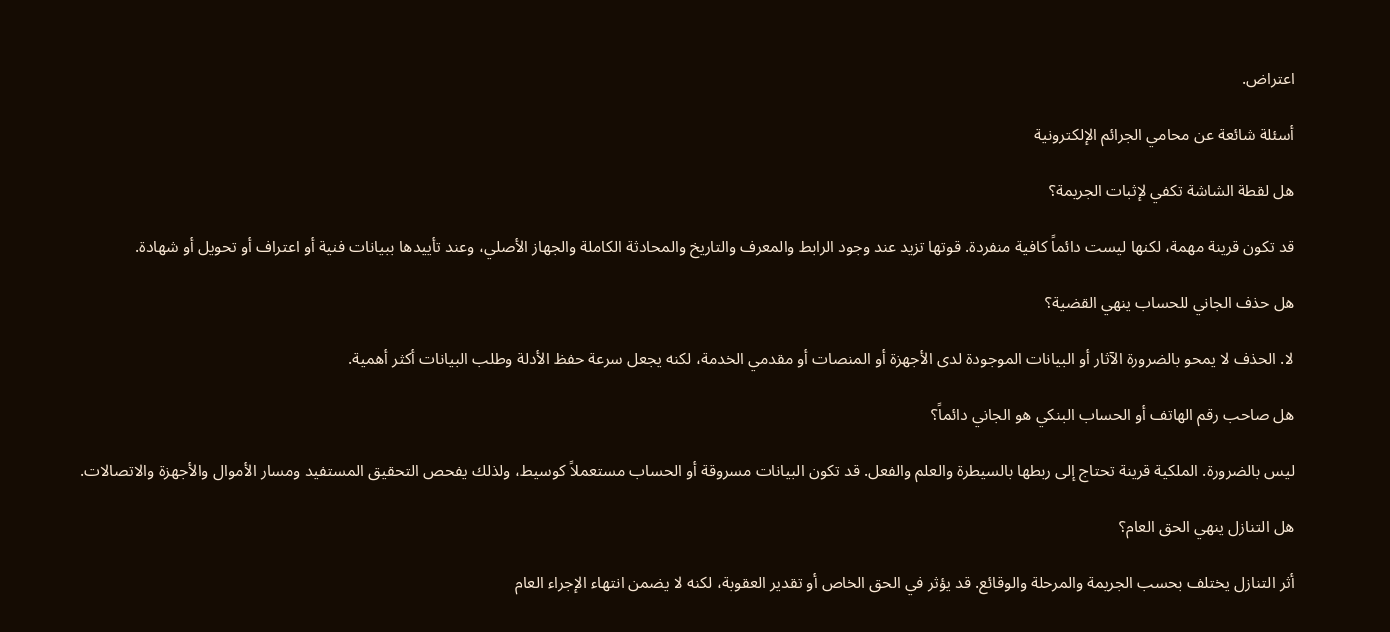اعتراض.

أسئلة شائعة عن محامي الجرائم الإلكترونية

هل لقطة الشاشة تكفي لإثبات الجريمة؟

قد تكون قرينة مهمة، لكنها ليست دائماً كافية منفردة. قوتها تزيد عند وجود الرابط والمعرف والتاريخ والمحادثة الكاملة والجهاز الأصلي، وعند تأييدها ببيانات فنية أو اعتراف أو تحويل أو شهادة.

هل حذف الجاني للحساب ينهي القضية؟

لا. الحذف لا يمحو بالضرورة الآثار أو البيانات الموجودة لدى الأجهزة أو المنصات أو مقدمي الخدمة، لكنه يجعل سرعة حفظ الأدلة وطلب البيانات أكثر أهمية.

هل صاحب رقم الهاتف أو الحساب البنكي هو الجاني دائماً؟

ليس بالضرورة. الملكية قرينة تحتاج إلى ربطها بالسيطرة والعلم والفعل. قد تكون البيانات مسروقة أو الحساب مستعملاً كوسيط، ولذلك يفحص التحقيق المستفيد ومسار الأموال والأجهزة والاتصالات.

هل التنازل ينهي الحق العام؟

أثر التنازل يختلف بحسب الجريمة والمرحلة والوقائع. قد يؤثر في الحق الخاص أو تقدير العقوبة، لكنه لا يضمن انتهاء الإجراء العام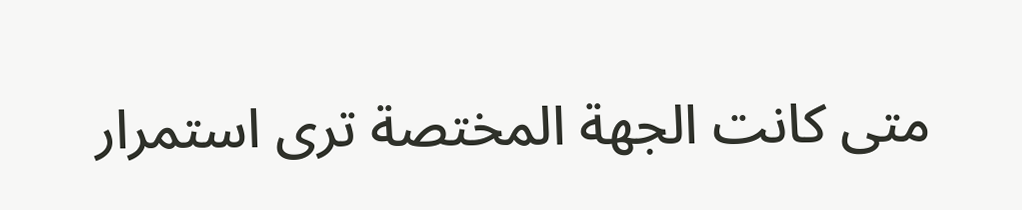متى كانت الجهة المختصة ترى استمرار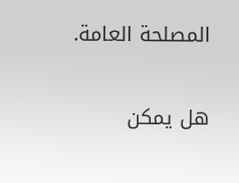المصلحة العامة.

هل يمكن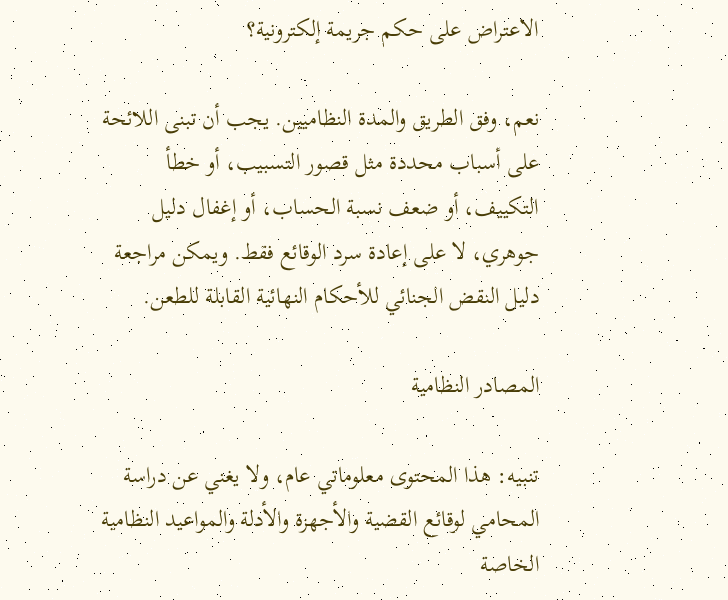الاعتراض على حكم جريمة إلكترونية؟

نعم، وفق الطريق والمدة النظاميين. يجب أن تبنى اللائحة على أسباب محددة مثل قصور التسبيب، أو خطأ التكييف، أو ضعف نسبة الحساب، أو إغفال دليل جوهري، لا على إعادة سرد الوقائع فقط. ويمكن مراجعة دليل النقض الجنائي للأحكام النهائية القابلة للطعن.

المصادر النظامية

تنبيه: هذا المحتوى معلوماتي عام، ولا يغني عن دراسة المحامي لوقائع القضية والأجهزة والأدلة والمواعيد النظامية الخاصة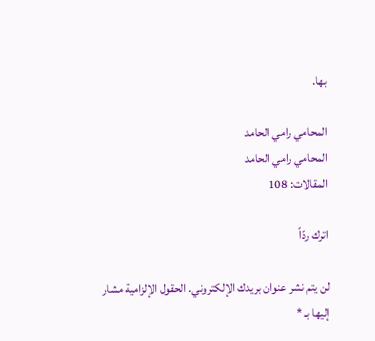بها.

المحامي رامي الحامد
المحامي رامي الحامد
المقالات: 108

اترك ردّاً

لن يتم نشر عنوان بريدك الإلكتروني. الحقول الإلزامية مشار إليها بـ *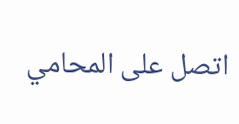اتصل على المحامي